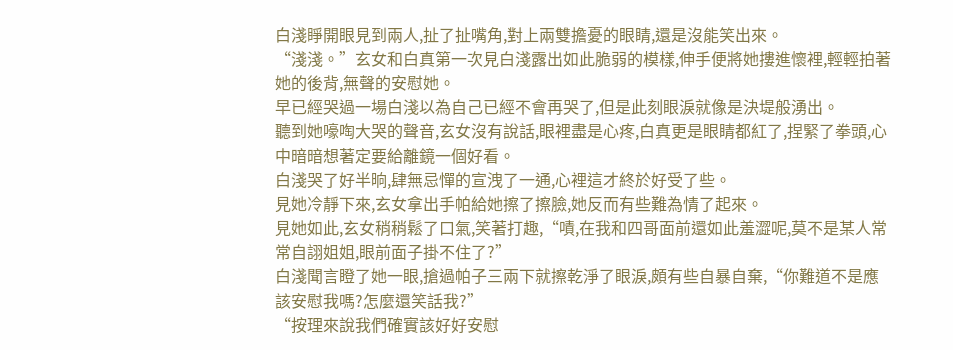白淺睜開眼見到兩人,扯了扯嘴角,對上兩雙擔憂的眼睛,還是沒能笑出來。
“淺淺。”玄女和白真第一次見白淺露出如此脆弱的模樣,伸手便將她摟進懷裡,輕輕拍著她的後背,無聲的安慰她。
早已經哭過一場白淺以為自己已經不會再哭了,但是此刻眼淚就像是決堤般湧出。
聽到她嚎啕大哭的聲音,玄女沒有說話,眼裡盡是心疼,白真更是眼睛都紅了,捏緊了拳頭,心中暗暗想著定要給離鏡一個好看。
白淺哭了好半晌,肆無忌憚的宣洩了一通,心裡這才終於好受了些。
見她冷靜下來,玄女拿出手帕給她擦了擦臉,她反而有些難為情了起來。
見她如此,玄女稍稍鬆了口氣,笑著打趣,“嘖,在我和四哥面前還如此羞澀呢,莫不是某人常常自詡姐姐,眼前面子掛不住了?”
白淺聞言瞪了她一眼,搶過帕子三兩下就擦乾淨了眼淚,頗有些自暴自棄,“你難道不是應該安慰我嗎?怎麼還笑話我?”
“按理來說我們確實該好好安慰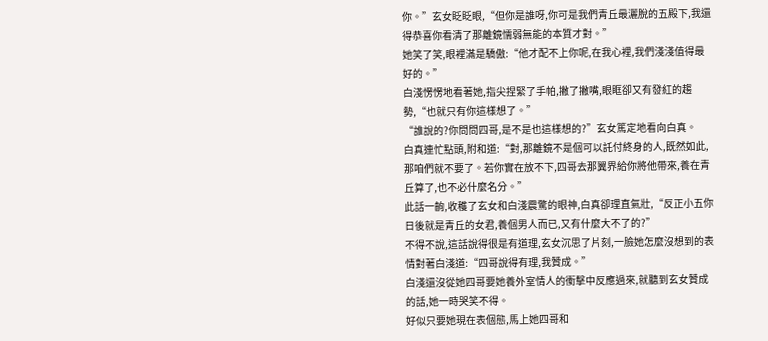你。”玄女眨眨眼,“但你是誰呀,你可是我們青丘最灑脫的五殿下,我還得恭喜你看清了那離鏡懦弱無能的本質才對。”
她笑了笑,眼裡滿是驕傲:“他才配不上你呢,在我心裡,我們淺淺值得最好的。”
白淺愣愣地看著她,指尖捏緊了手帕,撇了撇嘴,眼眶卻又有發紅的趨勢,“也就只有你這樣想了。”
“誰說的?你問問四哥,是不是也這樣想的?”玄女篤定地看向白真。
白真連忙點頭,附和道:“對,那離鏡不是個可以託付終身的人,既然如此,那咱們就不要了。若你實在放不下,四哥去那翼界給你將他帶來,養在青丘算了,也不必什麼名分。”
此話一齣,收穫了玄女和白淺震驚的眼神,白真卻理直氣壯,“反正小五你日後就是青丘的女君,養個男人而已,又有什麼大不了的?”
不得不說,這話說得很是有道理,玄女沉思了片刻,一臉她怎麼沒想到的表情對著白淺道:“四哥說得有理,我贊成。”
白淺還沒從她四哥要她養外室情人的衝擊中反應過來,就聽到玄女贊成的話,她一時哭笑不得。
好似只要她現在表個態,馬上她四哥和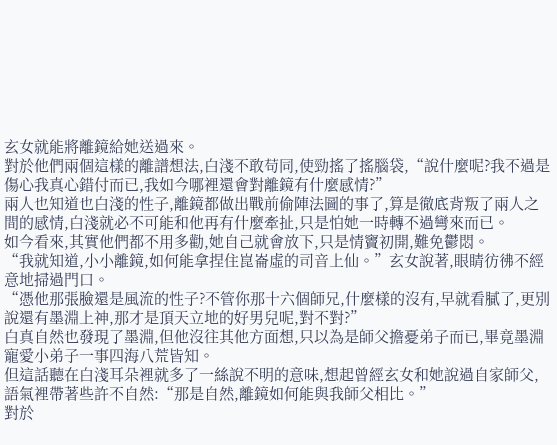玄女就能將離鏡給她送過來。
對於他們兩個這樣的離譜想法,白淺不敢苟同,使勁搖了搖腦袋,“說什麼呢?我不過是傷心我真心錯付而已,我如今哪裡還會對離鏡有什麼感情?”
兩人也知道也白淺的性子,離鏡都做出戰前偷陣法圖的事了,算是徹底背叛了兩人之間的感情,白淺就必不可能和他再有什麼牽扯,只是怕她一時轉不過彎來而已。
如今看來,其實他們都不用多勸,她自己就會放下,只是情竇初開,難免鬱悶。
“我就知道,小小離鏡,如何能拿捏住崑崙虛的司音上仙。”玄女說著,眼睛彷彿不經意地掃過門口。
“憑他那張臉還是風流的性子?不管你那十六個師兄,什麼樣的沒有,早就看膩了,更別說還有墨淵上神,那才是頂天立地的好男兒呢,對不對?”
白真自然也發現了墨淵,但他沒往其他方面想,只以為是師父擔憂弟子而已,畢竟墨淵寵愛小弟子一事四海八荒皆知。
但這話聽在白淺耳朵裡就多了一絲說不明的意味,想起曾經玄女和她說過自家師父,語氣裡帶著些許不自然:“那是自然,離鏡如何能與我師父相比。”
對於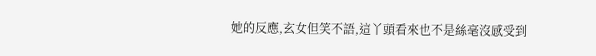她的反應,玄女但笑不語,這丫頭看來也不是絲毫沒感受到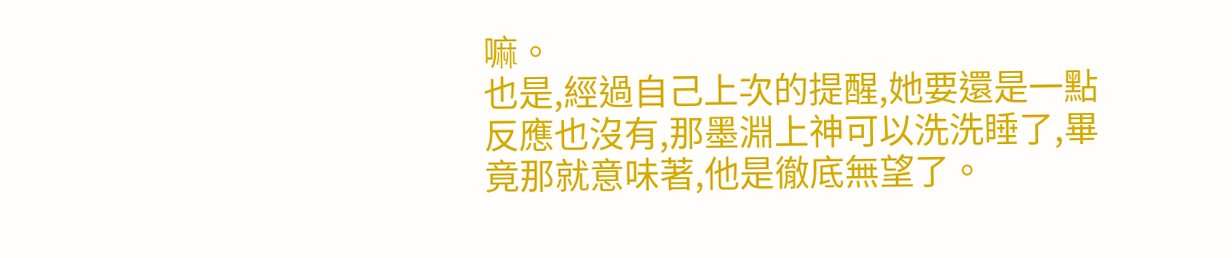嘛。
也是,經過自己上次的提醒,她要還是一點反應也沒有,那墨淵上神可以洗洗睡了,畢竟那就意味著,他是徹底無望了。